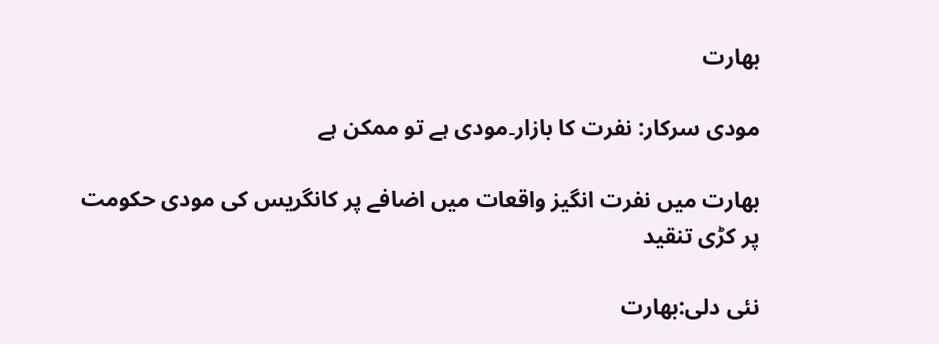بھارت

مودی سرکار: نفرت کا بازار۔مودی ہے تو ممکن ہے

بھارت میں نفرت انگیز واقعات میں اضافے پر کانگریس کی مودی حکومت پر کڑی تنقید

نئی دلی:بھارت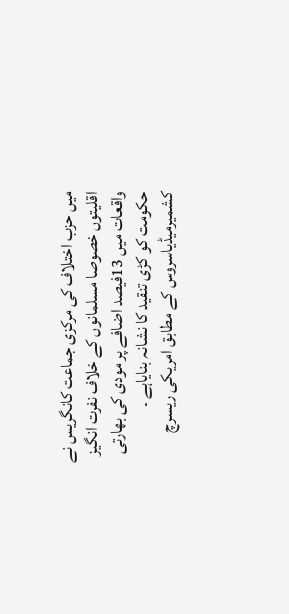میں حزب اختلاف کی مرکزی جماعت کانگریس نے اقلیتوں خصوصا مسلمانوں کے خلاف نفرت انگیز واقعات میں 13فیصد اضافے پر مودی کی بھارتی حکومت کو کڑی تنقید کا نشانہ بنایاہے ۔
کشمیرمیڈیاسروس کے مطابق امریکی ریسرچ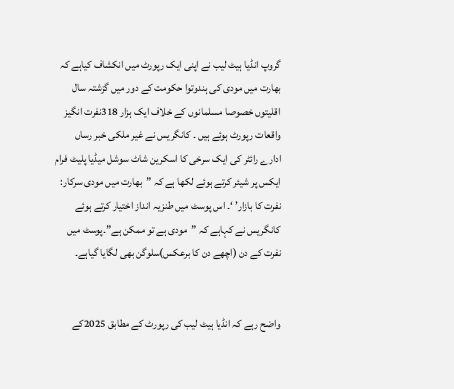گروپ انڈیا ہیٹ لیب نے اپنی ایک رپورٹ میں انکشاف کیاہے کہ بھارت میں مودی کی ہندوتوا حکومت کے دور میں گزشتہ سال اقلیتوں خصوصا مسلمانوں کے خلاف ایک ہزار 318نفرت انگیز واقعات رپورٹ ہوئے ہیں ۔ کانگریس نے غیر ملکی خبر رساں ادارے رائٹر کی ایک سرخی کا اسکرین شاٹ سوشل میڈیا پلیٹ فرام ایکس پر شیئر کرتے ہوئے لکھا ہے کہ ”بھارت میں مودی سرکار: نفرت کا بازار’ ‘۔ اس پوسٹ میں طنزیہ انداز اختیار کرتے ہوئے کانگریس نے کہاہے کہ ”مودی ہے تو ممکن ہے”۔پوسٹ میں نفرت کے دن (اچھے دن کا برعکس)سلوگن بھی لگایا گیاہے۔


واضح رہے کہ انڈیا ہیٹ لیب کی رپورٹ کے مطابق 2025کے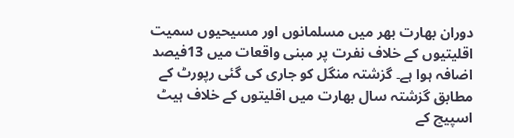دوران بھارت بھر میں مسلمانوں اور مسیحیوں سمیت اقلیتیوں کے خلاف نفرت پر مبنی واقعات میں 13فیصد اضافہ ہوا ہے۔ گزشتہ منگل کو جاری کی گئی رپورٹ کے مطابق گزشتہ سال بھارت میں اقلیتوں کے خلاف ہیٹ اسپیچ کے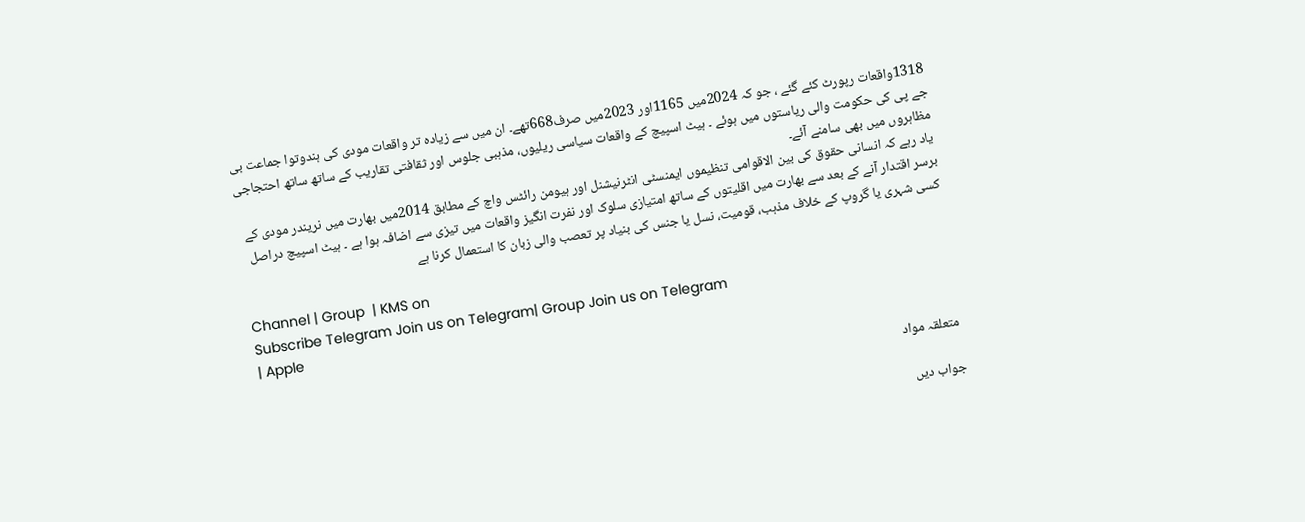1318واقعات رپورٹ کئے گئے ، جو کہ 2024میں 1165اور 2023میں صرف668تھے۔ ان میں سے زیادہ تر واقعات مودی کی ہندوتوا جماعت بی جے پی کی حکومت والی ریاستوں میں ہوئے ۔ ہیٹ اسپیچ کے واقعات سیاسی ریلیوں، مذہبی جلوس اور ثقافتی تقاریب کے ساتھ ساتھ احتجاجی مظاہروں میں بھی سامنے آئے۔
یاد رہے کہ انسانی حقوق کی بین الاقوامی تنظیموں ایمنسٹی انٹرنیشنل اور ہیومن رائٹس واچ کے مطابق 2014میں بھارت میں نریندر مودی کے برسر اقتدار آنے کے بعد سے بھارت میں اقلیتوں کے ساتھ امتیازی سلوک اور نفرت انگیز واقعات میں تیزی سے اضافہ ہوا ہے ۔ ہیٹ اسپیچ دراصل کسی شہری یا گروپ کے خلاف مذہب، قومیت، نسل یا جنس کی بنیاد پر تعصب والی زبان کا استعمال کرنا ہے

Channel | Group  | KMS on
Subscribe Telegram Join us on Telegram| Group Join us on Telegram
| Apple

متعلقہ مواد

جواب دیں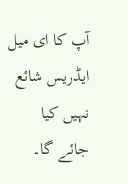آپ کا ای میل ایڈریس شائع نہیں کیا جائے گا۔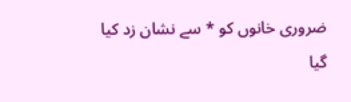ضروری خانوں کو * سے نشان زد کیا گیا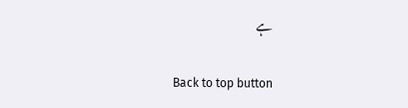ہے

Back to top button